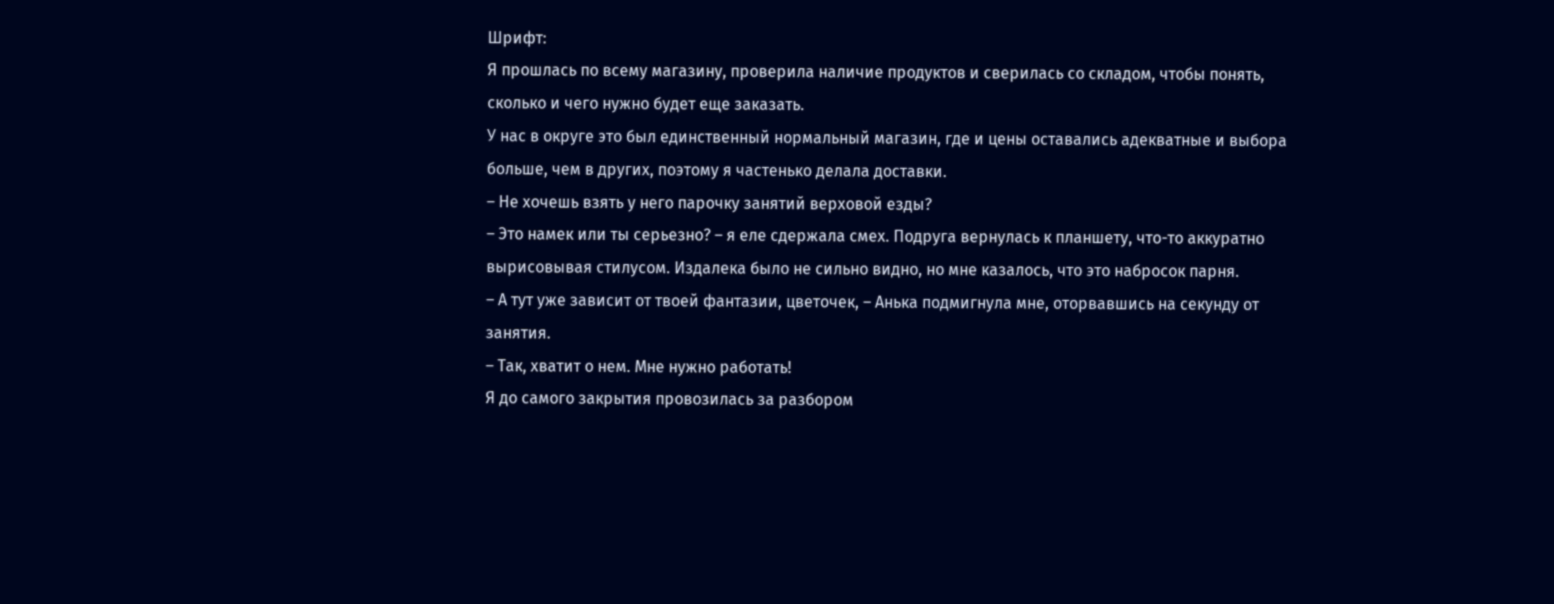Шрифт:
Я прошлась по всему магазину, проверила наличие продуктов и сверилась со складом, чтобы понять, сколько и чего нужно будет еще заказать.
У нас в округе это был единственный нормальный магазин, где и цены оставались адекватные и выбора больше, чем в других, поэтому я частенько делала доставки.
– Не хочешь взять у него парочку занятий верховой езды?
– Это намек или ты серьезно? – я еле сдержала смех. Подруга вернулась к планшету, что-то аккуратно вырисовывая стилусом. Издалека было не сильно видно, но мне казалось, что это набросок парня.
– А тут уже зависит от твоей фантазии, цветочек, – Анька подмигнула мне, оторвавшись на секунду от занятия.
– Так, хватит о нем. Мне нужно работать!
Я до самого закрытия провозилась за разбором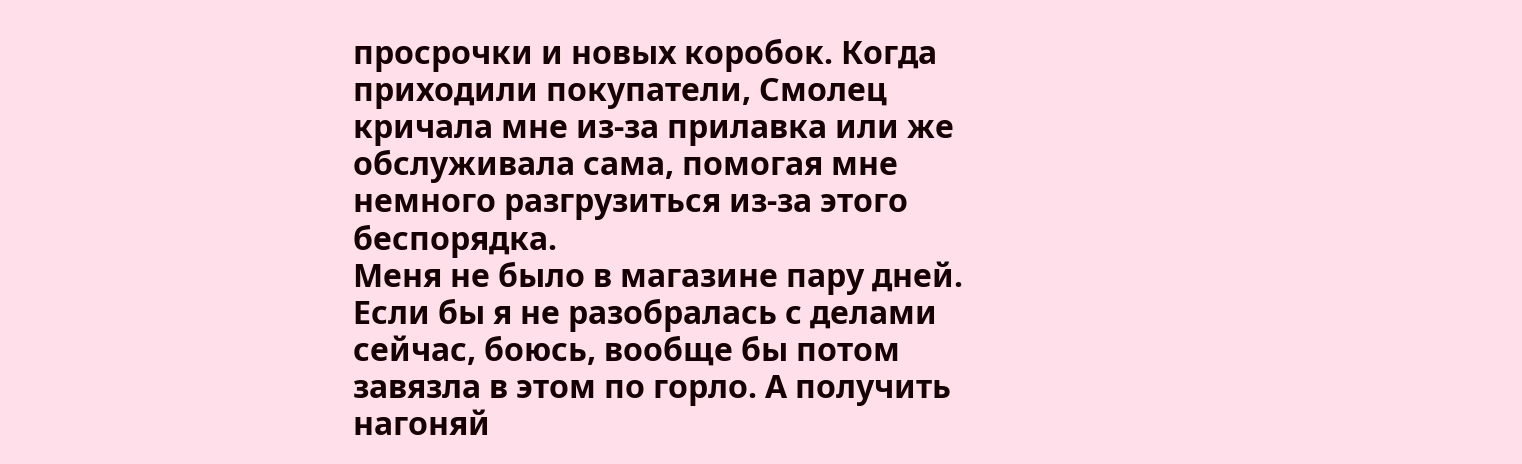просрочки и новых коробок. Когда приходили покупатели, Смолец кричала мне из-за прилавка или же обслуживала сама, помогая мне немного разгрузиться из-за этого беспорядка.
Меня не было в магазине пару дней. Если бы я не разобралась с делами сейчас, боюсь, вообще бы потом завязла в этом по горло. А получить нагоняй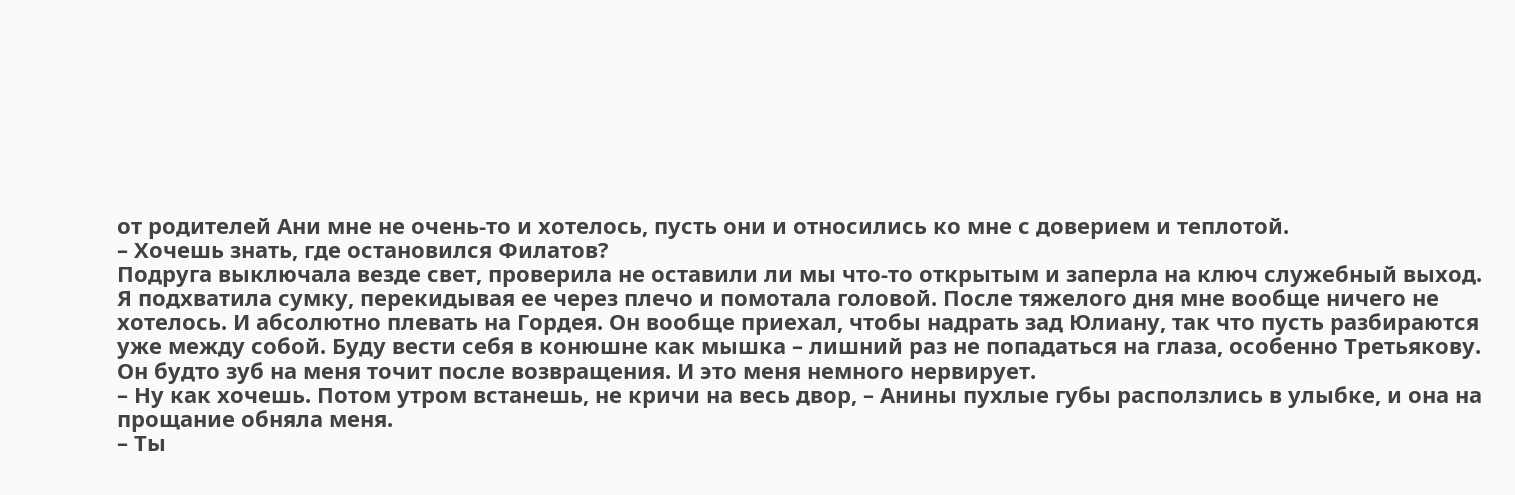от родителей Ани мне не очень-то и хотелось, пусть они и относились ко мне с доверием и теплотой.
– Хочешь знать, где остановился Филатов?
Подруга выключала везде свет, проверила не оставили ли мы что-то открытым и заперла на ключ служебный выход.
Я подхватила сумку, перекидывая ее через плечо и помотала головой. После тяжелого дня мне вообще ничего не хотелось. И абсолютно плевать на Гордея. Он вообще приехал, чтобы надрать зад Юлиану, так что пусть разбираются уже между собой. Буду вести себя в конюшне как мышка – лишний раз не попадаться на глаза, особенно Третьякову.
Он будто зуб на меня точит после возвращения. И это меня немного нервирует.
– Ну как хочешь. Потом утром встанешь, не кричи на весь двор, – Анины пухлые губы расползлись в улыбке, и она на прощание обняла меня.
– Ты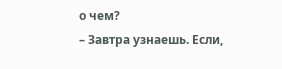о чем?
– Завтра узнаешь. Если,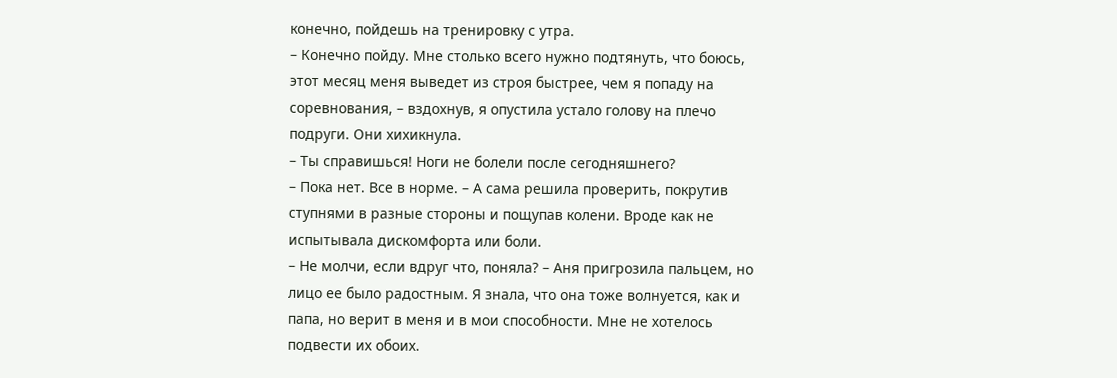конечно, пойдешь на тренировку с утра.
– Конечно пойду. Мне столько всего нужно подтянуть, что боюсь, этот месяц меня выведет из строя быстрее, чем я попаду на соревнования, – вздохнув, я опустила устало голову на плечо подруги. Они хихикнула.
– Ты справишься! Ноги не болели после сегодняшнего?
– Пока нет. Все в норме. – А сама решила проверить, покрутив ступнями в разные стороны и пощупав колени. Вроде как не испытывала дискомфорта или боли.
– Не молчи, если вдруг что, поняла? – Аня пригрозила пальцем, но лицо ее было радостным. Я знала, что она тоже волнуется, как и папа, но верит в меня и в мои способности. Мне не хотелось подвести их обоих.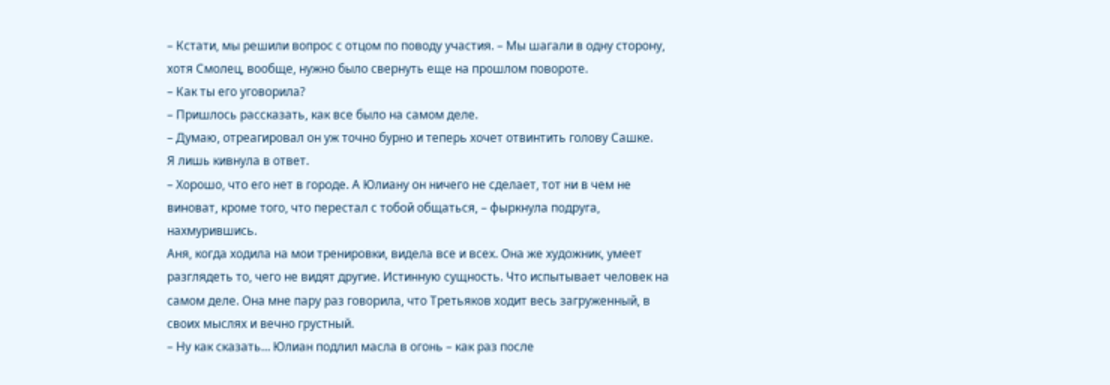– Кстати, мы решили вопрос с отцом по поводу участия. – Мы шагали в одну сторону, хотя Смолец, вообще, нужно было свернуть еще на прошлом повороте.
– Как ты его уговорила?
– Пришлось рассказать, как все было на самом деле.
– Думаю, отреагировал он уж точно бурно и теперь хочет отвинтить голову Сашке.
Я лишь кивнула в ответ.
– Хорошо, что его нет в городе. А Юлиану он ничего не сделает, тот ни в чем не виноват, кроме того, что перестал с тобой общаться, – фыркнула подруга, нахмурившись.
Аня, когда ходила на мои тренировки, видела все и всех. Она же художник, умеет разглядеть то, чего не видят другие. Истинную сущность. Что испытывает человек на самом деле. Она мне пару раз говорила, что Третьяков ходит весь загруженный, в своих мыслях и вечно грустный.
– Ну как сказать… Юлиан подлил масла в огонь – как раз после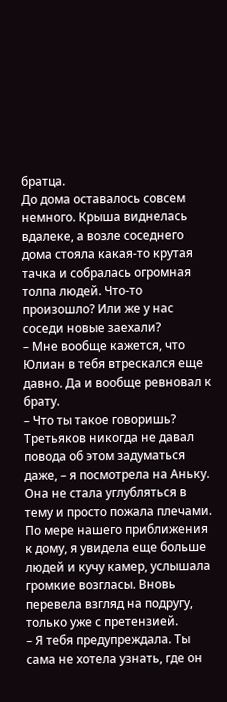братца.
До дома оставалось совсем немного. Крыша виднелась вдалеке, а возле соседнего дома стояла какая-то крутая тачка и собралась огромная толпа людей. Что-то произошло? Или же у нас соседи новые заехали?
– Мне вообще кажется, что Юлиан в тебя втрескался еще давно. Да и вообще ревновал к брату.
– Что ты такое говоришь? Третьяков никогда не давал повода об этом задуматься даже, – я посмотрела на Аньку. Она не стала углубляться в тему и просто пожала плечами.
По мере нашего приближения к дому, я увидела еще больше людей и кучу камер, услышала громкие возгласы. Вновь перевела взгляд на подругу, только уже с претензией.
– Я тебя предупреждала. Ты сама не хотела узнать, где он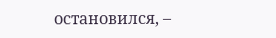остановился, –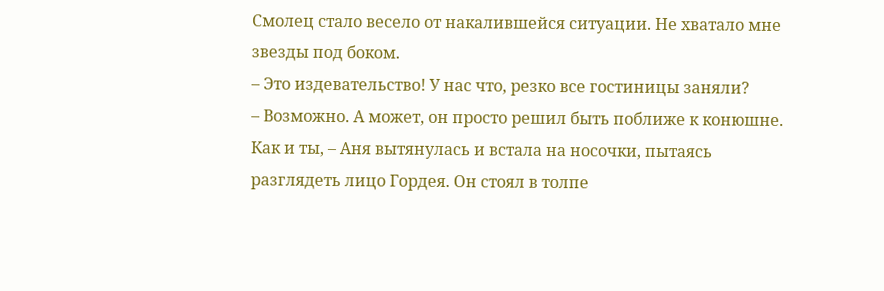Смолец стало весело от накалившейся ситуации. Не хватало мне звезды под боком.
– Это издевательство! У нас что, резко все гостиницы заняли?
– Возможно. А может, он просто решил быть поближе к конюшне. Как и ты, – Аня вытянулась и встала на носочки, пытаясь разглядеть лицо Гордея. Он стоял в толпе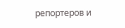репортеров и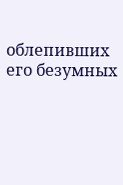облепивших его безумных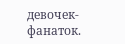девочек-фанаток.